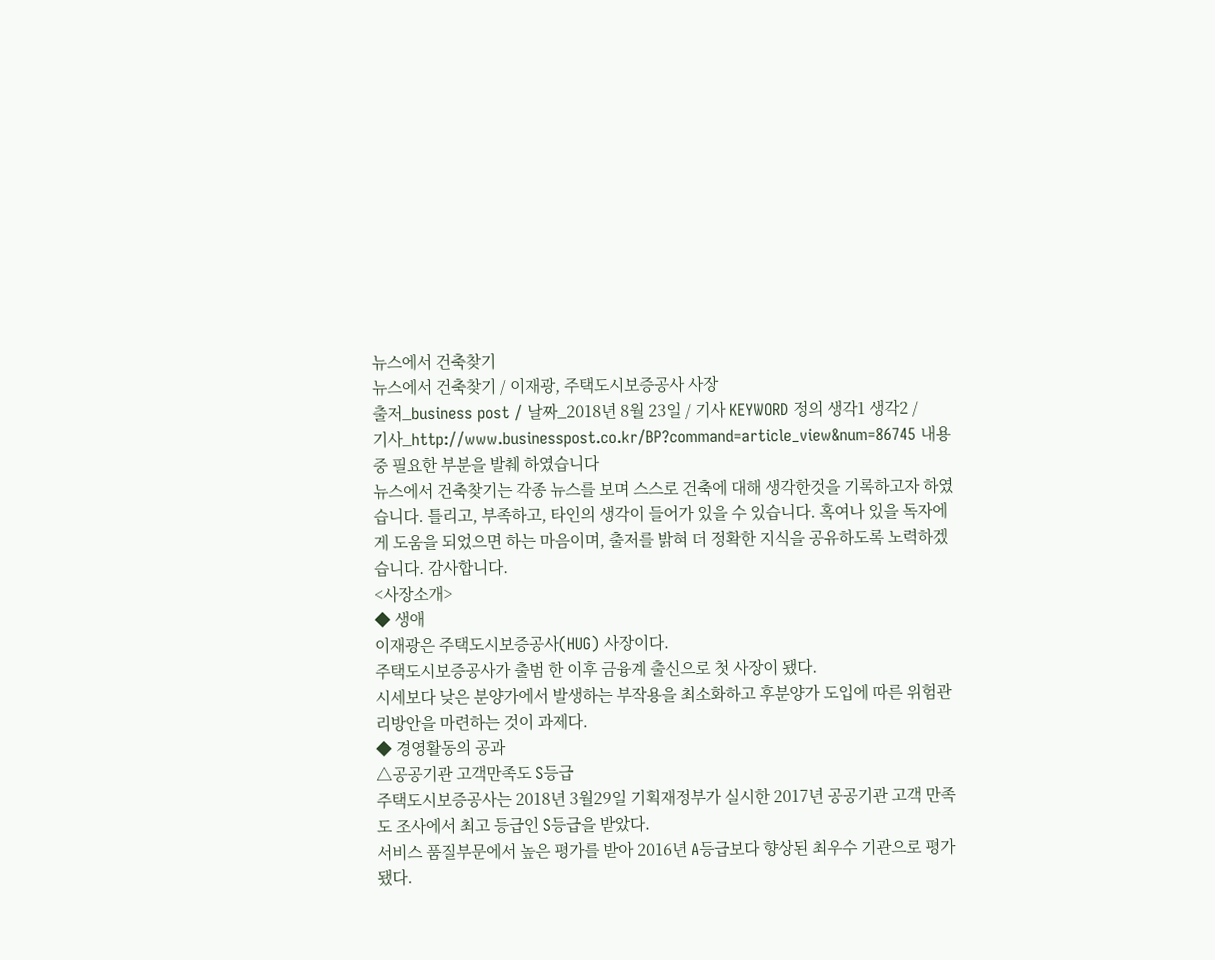뉴스에서 건축찾기
뉴스에서 건축찾기 / 이재광, 주택도시보증공사 사장
출저_business post / 날짜_2018년 8월 23일 / 기사 KEYWORD 정의 생각1 생각2 /
기사_http://www.businesspost.co.kr/BP?command=article_view&num=86745 내용중 필요한 부분을 발췌 하였습니다
뉴스에서 건축찾기는 각종 뉴스를 보며 스스로 건축에 대해 생각한것을 기록하고자 하였습니다. 틀리고, 부족하고, 타인의 생각이 들어가 있을 수 있습니다. 혹여나 있을 독자에게 도움을 되었으면 하는 마음이며, 출저를 밝혀 더 정확한 지식을 공유하도록 노력하겠습니다. 감사합니다.
<사장소개>
◆ 생애
이재광은 주택도시보증공사(HUG) 사장이다.
주택도시보증공사가 출범 한 이후 금융계 출신으로 첫 사장이 됐다.
시세보다 낮은 분양가에서 발생하는 부작용을 최소화하고 후분양가 도입에 따른 위험관리방안을 마련하는 것이 과제다.
◆ 경영활동의 공과
△공공기관 고객만족도 S등급
주택도시보증공사는 2018년 3월29일 기획재정부가 실시한 2017년 공공기관 고객 만족도 조사에서 최고 등급인 S등급을 받았다.
서비스 품질부문에서 높은 평가를 받아 2016년 A등급보다 향상된 최우수 기관으로 평가됐다.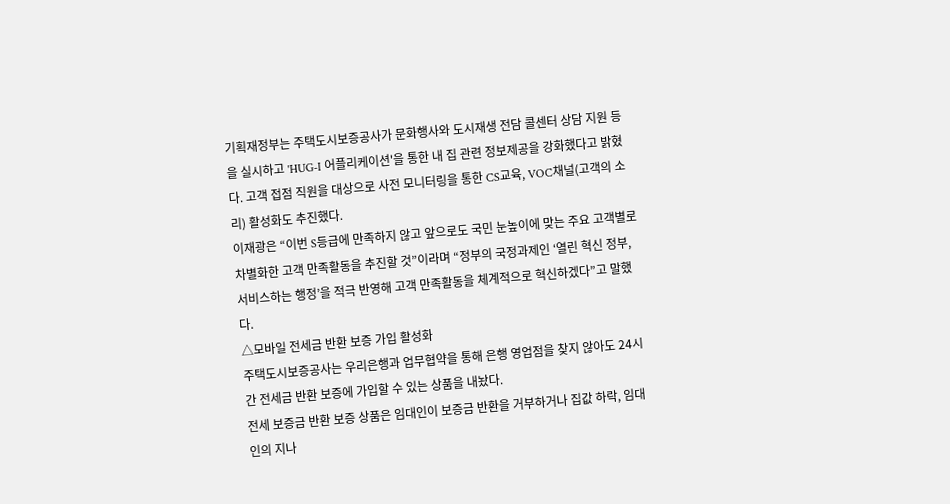기획재정부는 주택도시보증공사가 문화행사와 도시재생 전담 콜센터 상담 지원 등을 실시하고 'HUG-I 어플리케이션'을 통한 내 집 관련 정보제공을 강화했다고 밝혔다. 고객 접점 직원을 대상으로 사전 모니터링을 통한 CS교육, VOC채널(고객의 소리) 활성화도 추진했다.
이재광은 “이번 S등급에 만족하지 않고 앞으로도 국민 눈높이에 맞는 주요 고객별로 차별화한 고객 만족활동을 추진할 것”이라며 “정부의 국정과제인 ‘열린 혁신 정부, 서비스하는 행정’을 적극 반영해 고객 만족활동을 체계적으로 혁신하겠다”고 말했다.
△모바일 전세금 반환 보증 가입 활성화
주택도시보증공사는 우리은행과 업무협약을 통해 은행 영업점을 찾지 않아도 24시간 전세금 반환 보증에 가입할 수 있는 상품을 내놨다.
전세 보증금 반환 보증 상품은 임대인이 보증금 반환을 거부하거나 집값 하락, 임대인의 지나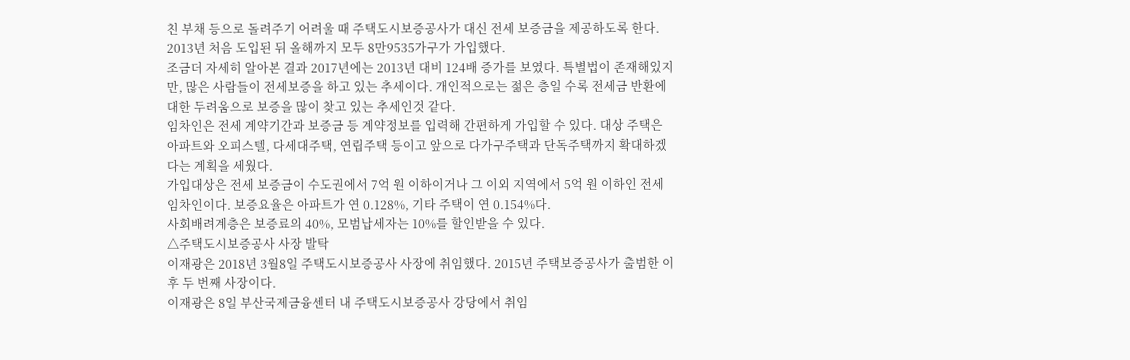친 부채 등으로 돌려주기 어려울 때 주택도시보증공사가 대신 전세 보증금을 제공하도록 한다.
2013년 처음 도입된 뒤 올해까지 모두 8만9535가구가 가입했다.
조금더 자세히 알아본 결과 2017년에는 2013년 대비 124배 증가를 보였다. 특별법이 존재해있지만, 많은 사람들이 전세보증을 하고 있는 추세이다. 개인적으로는 젊은 층일 수록 전세금 반환에 대한 두려움으로 보증을 많이 찾고 있는 추세인것 같다.
임차인은 전세 계약기간과 보증금 등 계약정보를 입력해 간편하게 가입할 수 있다. 대상 주택은 아파트와 오피스텔, 다세대주택, 연립주택 등이고 앞으로 다가구주택과 단독주택까지 확대하겠다는 계획을 세웠다.
가입대상은 전세 보증금이 수도권에서 7억 원 이하이거나 그 이외 지역에서 5억 원 이하인 전세 임차인이다. 보증요율은 아파트가 연 0.128%, 기타 주택이 연 0.154%다.
사회배려계층은 보증료의 40%, 모범납세자는 10%를 할인받을 수 있다.
△주택도시보증공사 사장 발탁
이재광은 2018년 3월8일 주택도시보증공사 사장에 취임했다. 2015년 주택보증공사가 출범한 이후 두 번째 사장이다.
이재광은 8일 부산국제금융센터 내 주택도시보증공사 강당에서 취임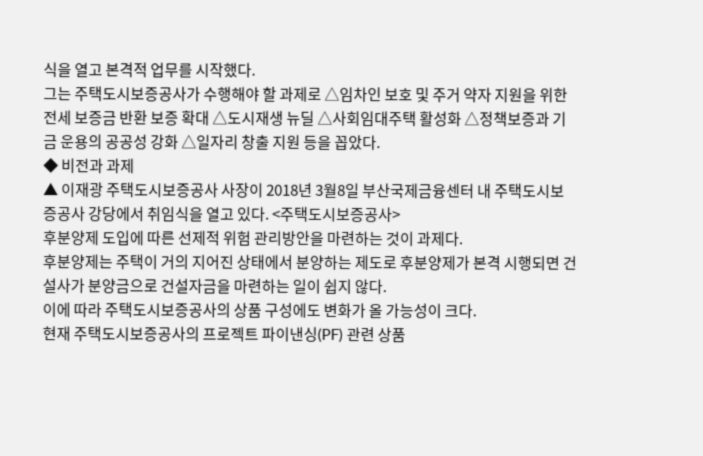식을 열고 본격적 업무를 시작했다.
그는 주택도시보증공사가 수행해야 할 과제로 △임차인 보호 및 주거 약자 지원을 위한 전세 보증금 반환 보증 확대 △도시재생 뉴딜 △사회임대주택 활성화 △정책보증과 기금 운용의 공공성 강화 △일자리 창출 지원 등을 꼽았다.
◆ 비전과 과제
▲ 이재광 주택도시보증공사 사장이 2018년 3월8일 부산국제금융센터 내 주택도시보증공사 강당에서 취임식을 열고 있다. <주택도시보증공사>
후분양제 도입에 따른 선제적 위험 관리방안을 마련하는 것이 과제다.
후분양제는 주택이 거의 지어진 상태에서 분양하는 제도로 후분양제가 본격 시행되면 건설사가 분양금으로 건설자금을 마련하는 일이 쉽지 않다.
이에 따라 주택도시보증공사의 상품 구성에도 변화가 올 가능성이 크다.
현재 주택도시보증공사의 프로젝트 파이낸싱(PF) 관련 상품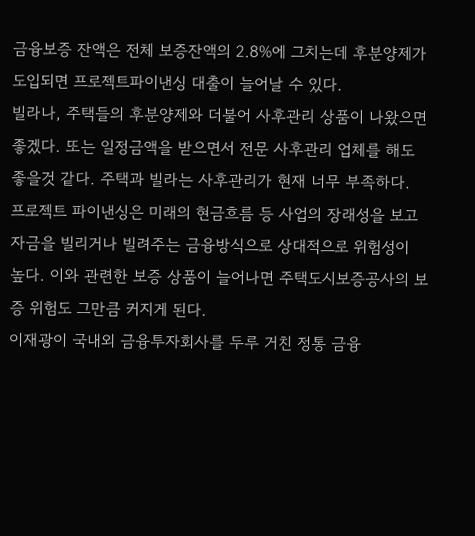금융보증 잔액은 전체 보증잔액의 2.8%에 그치는데 후분양제가 도입되면 프로젝트파이낸싱 대출이 늘어날 수 있다.
빌라나, 주택들의 후분양제와 더불어 사후관리 상품이 나왔으면 좋겠다. 또는 일정금액을 받으면서 전문 사후관리 업체를 해도 좋을것 같다. 주택과 빌라는 사후관리가 현재 너무 부족하다.
프로젝트 파이낸싱은 미래의 현금흐름 등 사업의 장래성을 보고 자금을 빌리거나 빌려주는 금융방식으로 상대적으로 위험성이 높다. 이와 관련한 보증 상품이 늘어나면 주택도시보증공사의 보증 위험도 그만큼 커지게 된다.
이재광이 국내외 금융투자회사를 두루 거친 정통 금융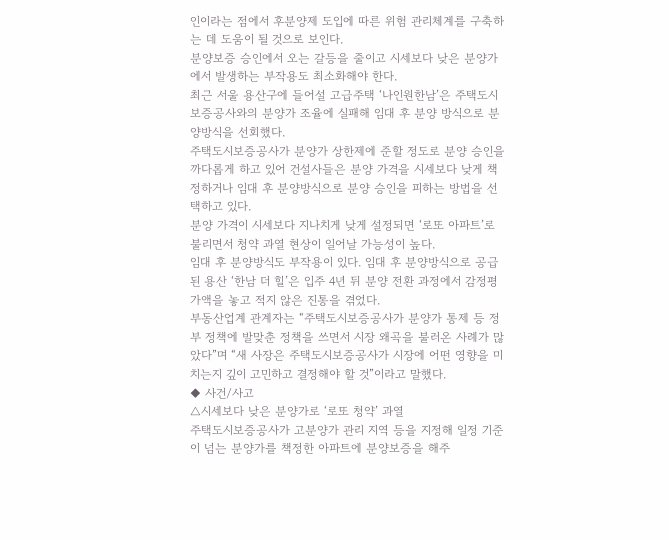인이라는 점에서 후분양제 도입에 따른 위험 관리체계를 구축하는 데 도움이 될 것으로 보인다.
분양보증 승인에서 오는 갈등을 줄이고 시세보다 낮은 분양가에서 발생하는 부작용도 최소화해야 한다.
최근 서울 용산구에 들어설 고급주택 ‘나인원한남’은 주택도시보증공사와의 분양가 조율에 실패해 임대 후 분양 방식으로 분양방식을 선회했다.
주택도시보증공사가 분양가 상한제에 준할 정도로 분양 승인을 까다롭게 하고 있어 건설사들은 분양 가격을 시세보다 낮게 책정하거나 임대 후 분양방식으로 분양 승인을 피하는 방법을 선택하고 있다.
분양 가격이 시세보다 지나치게 낮게 설정되면 ‘로또 아파트’로 불리면서 청약 과열 현상이 일어날 가능성이 높다.
임대 후 분양방식도 부작용이 있다. 임대 후 분양방식으로 공급된 용산 ‘한남 더 힐’은 입주 4년 뒤 분양 전환 과정에서 감정평가액을 놓고 적지 않은 진통을 겪었다.
부동산업계 관계자는 “주택도시보증공사가 분양가 통제 등 정부 정책에 발맞춘 정책을 쓰면서 시장 왜곡을 불러온 사례가 많았다”며 “새 사장은 주택도시보증공사가 시장에 어떤 영향을 미치는지 깊이 고민하고 결정해야 할 것”이라고 말했다.
◆ 사건/사고
△시세보다 낮은 분양가로 ‘로또 청약’ 과열
주택도시보증공사가 고분양가 관리 지역 등을 지정해 일정 기준이 넘는 분양가를 책정한 아파트에 분양보증을 해주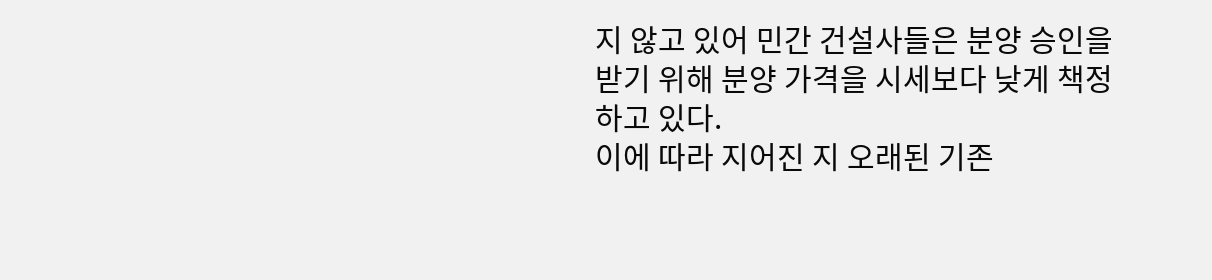지 않고 있어 민간 건설사들은 분양 승인을 받기 위해 분양 가격을 시세보다 낮게 책정하고 있다.
이에 따라 지어진 지 오래된 기존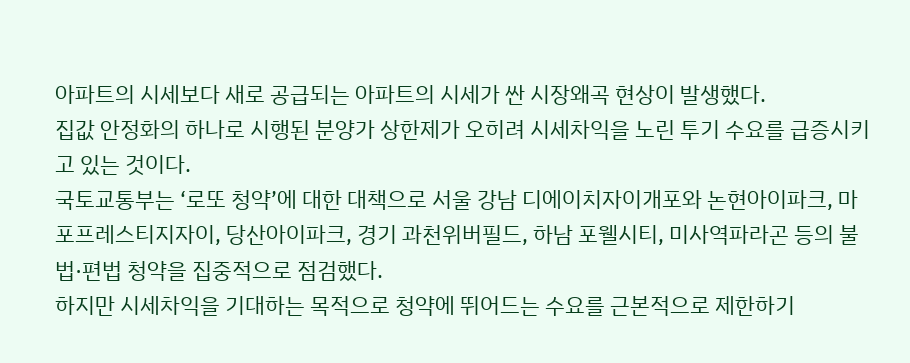아파트의 시세보다 새로 공급되는 아파트의 시세가 싼 시장왜곡 현상이 발생했다.
집값 안정화의 하나로 시행된 분양가 상한제가 오히려 시세차익을 노린 투기 수요를 급증시키고 있는 것이다.
국토교통부는 ‘로또 청약’에 대한 대책으로 서울 강남 디에이치자이개포와 논현아이파크, 마포프레스티지자이, 당산아이파크, 경기 과천위버필드, 하남 포웰시티, 미사역파라곤 등의 불법·편법 청약을 집중적으로 점검했다.
하지만 시세차익을 기대하는 목적으로 청약에 뛰어드는 수요를 근본적으로 제한하기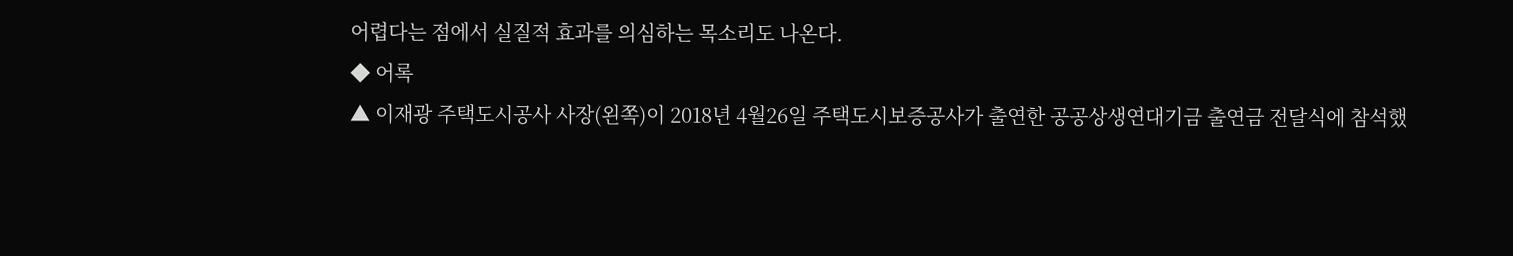어렵다는 점에서 실질적 효과를 의심하는 목소리도 나온다.
◆ 어록
▲ 이재광 주택도시공사 사장(왼쪽)이 2018년 4월26일 주택도시보증공사가 출연한 공공상생연대기금 출연금 전달식에 참석했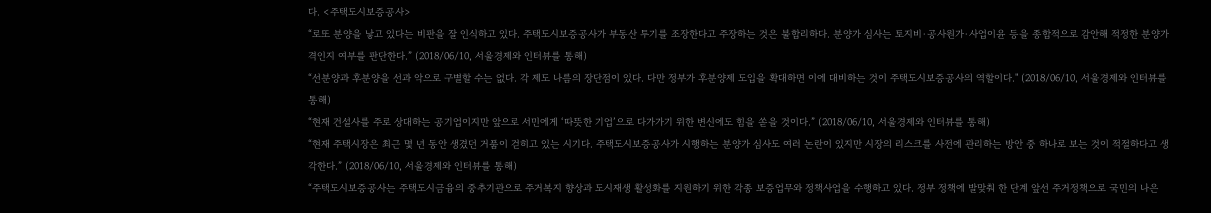다. <주택도시보증공사>
“로또 분양을 낳고 있다는 비판을 잘 인식하고 있다. 주택도시보증공사가 부동산 투기를 조장한다고 주장하는 것은 불합리하다. 분양가 심사는 토지비·공사원가·사업이윤 등을 종합적으로 감안해 적정한 분양가격인지 여부를 판단한다.” (2018/06/10, 서울경제와 인터뷰를 통해)
“선분양과 후분양을 선과 악으로 구별할 수는 없다. 각 제도 나름의 장단점이 있다. 다만 정부가 후분양제 도입을 확대하면 이에 대비하는 것이 주택도시보증공사의 역할이다." (2018/06/10, 서울경제와 인터뷰를 통해)
“현재 건설사를 주로 상대하는 공기업이지만 앞으로 서민에게 ‘따뜻한 기업’으로 다가가기 위한 변신에도 힘을 쏟을 것이다.” (2018/06/10, 서울경제와 인터뷰를 통해)
“현재 주택시장은 최근 몇 년 동안 생겼던 거품이 걷히고 있는 시기다. 주택도시보증공사가 시행하는 분양가 심사도 여러 논란이 있지만 시장의 리스크를 사전에 관리하는 방안 중 하나로 보는 것이 적절하다고 생각한다.” (2018/06/10, 서울경제와 인터뷰를 통해)
“주택도시보증공사는 주택도시금융의 중추기관으로 주거복지 향상과 도시재생 활성화를 지원하기 위한 각종 보증업무와 정책사업을 수행하고 있다. 정부 정책에 발맞춰 한 단계 앞선 주거정책으로 국민의 나은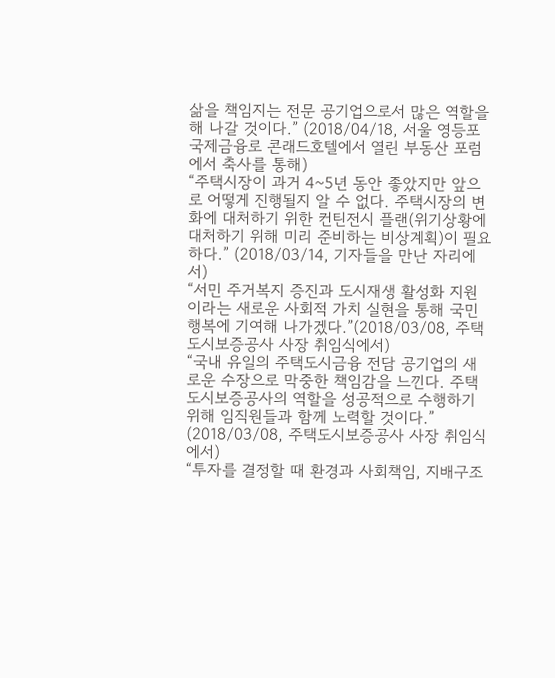삶을 책임지는 전문 공기업으로서 많은 역할을 해 나갈 것이다.” (2018/04/18, 서울 영등포 국제금융로 콘래드호텔에서 열린 부동산 포럼에서 축사를 통해)
“주택시장이 과거 4~5년 동안 좋았지만 앞으로 어떻게 진행될지 알 수 없다. 주택시장의 변화에 대처하기 위한 컨틴전시 플랜(위기상황에 대처하기 위해 미리 준비하는 비상계획)이 필요하다.” (2018/03/14, 기자들을 만난 자리에서)
“서민 주거복지 증진과 도시재생 활성화 지원이라는 새로운 사회적 가치 실현을 통해 국민 행복에 기여해 나가겠다.”(2018/03/08, 주택도시보증공사 사장 취임식에서)
“국내 유일의 주택도시금융 전담 공기업의 새로운 수장으로 막중한 책임감을 느낀다. 주택도시보증공사의 역할을 성공적으로 수행하기 위해 임직원들과 함께 노력할 것이다.” (2018/03/08, 주택도시보증공사 사장 취임식에서)
“투자를 결정할 때 환경과 사회책임, 지배구조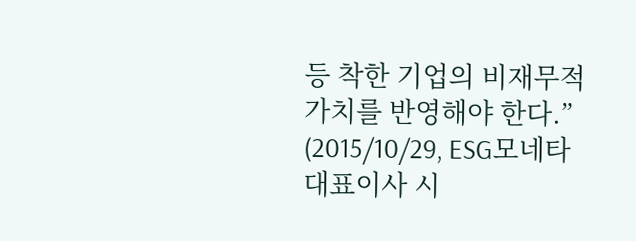등 착한 기업의 비재무적 가치를 반영해야 한다.” (2015/10/29, ESG모네타 대표이사 시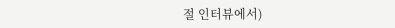절 인터뷰에서)